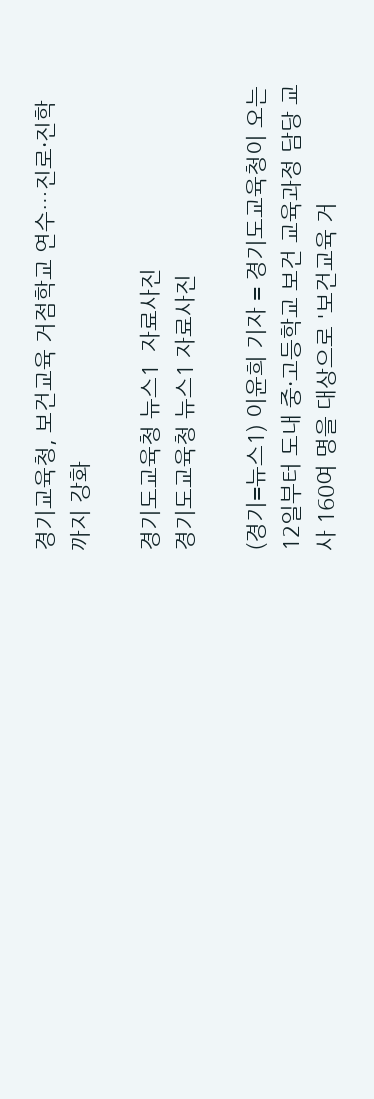경기교육청, 보건교육 거점학교 연수…진로·진학까지 강화

경기도교육청 뉴스1  자료사진
경기도교육청 뉴스1 자료사진

(경기=뉴스1) 이윤희 기자 = 경기도교육청이 오는 12일부터 도내 중·고등학교 보건 교육과정 담당 교사 160여 명을 대상으로 '보건교육 거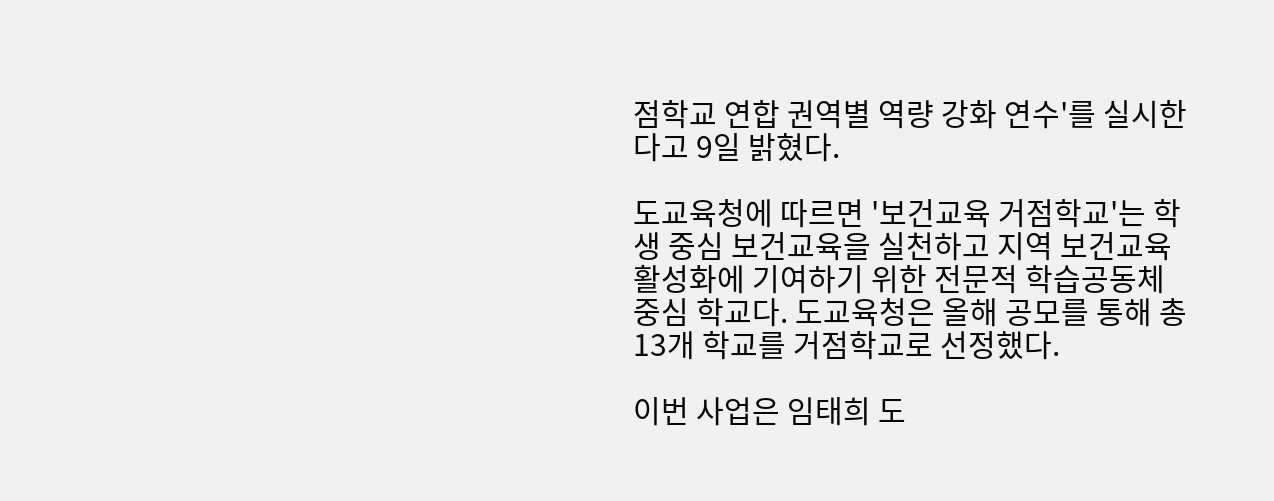점학교 연합 권역별 역량 강화 연수'를 실시한다고 9일 밝혔다.

도교육청에 따르면 '보건교육 거점학교'는 학생 중심 보건교육을 실천하고 지역 보건교육 활성화에 기여하기 위한 전문적 학습공동체 중심 학교다. 도교육청은 올해 공모를 통해 총 13개 학교를 거점학교로 선정했다.

이번 사업은 임태희 도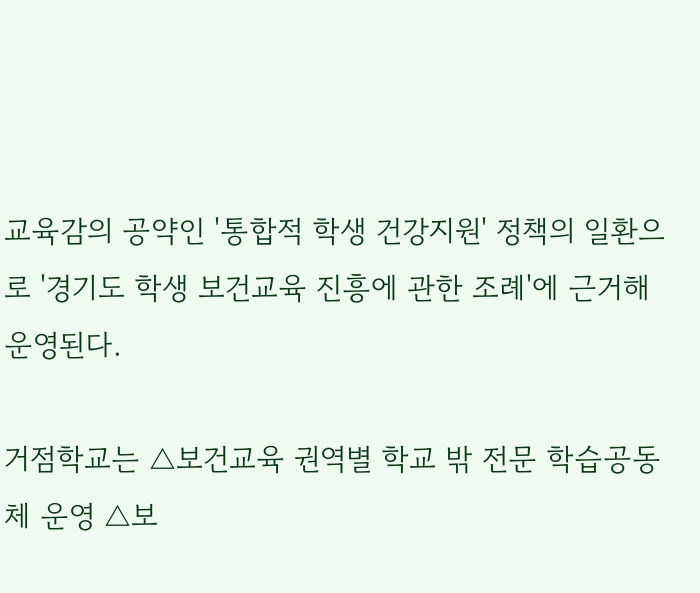교육감의 공약인 '통합적 학생 건강지원' 정책의 일환으로 '경기도 학생 보건교육 진흥에 관한 조례'에 근거해 운영된다.

거점학교는 △보건교육 권역별 학교 밖 전문 학습공동체 운영 △보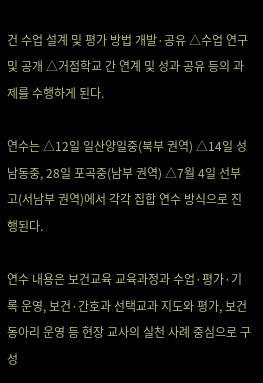건 수업 설계 및 평가 방법 개발·공유 △수업 연구 및 공개 △거점학교 간 연계 및 성과 공유 등의 과제를 수행하게 된다.

연수는 △12일 일산양일중(북부 권역) △14일 성남동중, 28일 포곡중(남부 권역) △7월 4일 선부고(서남부 권역)에서 각각 집합 연수 방식으로 진행된다.

연수 내용은 보건교육 교육과정과 수업·평가·기록 운영, 보건·간호과 선택교과 지도와 평가, 보건 동아리 운영 등 현장 교사의 실천 사례 중심으로 구성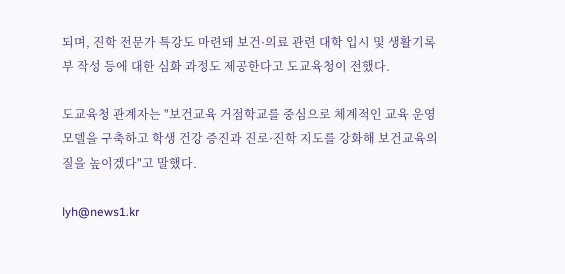되며, 진학 전문가 특강도 마련돼 보건·의료 관련 대학 입시 및 생활기록부 작성 등에 대한 심화 과정도 제공한다고 도교육청이 전했다.

도교육청 관계자는 "보건교육 거점학교를 중심으로 체계적인 교육 운영 모델을 구축하고 학생 건강 증진과 진로·진학 지도를 강화해 보건교육의 질을 높이겠다"고 말했다.

lyh@news1.kr